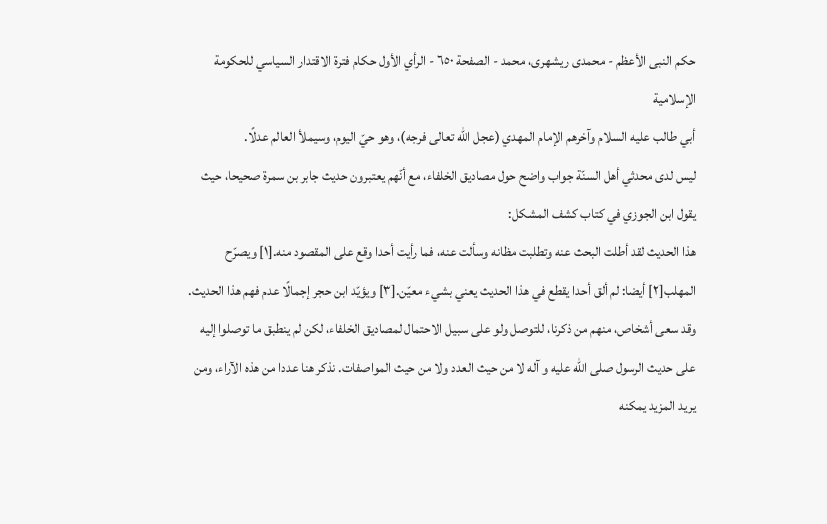حكم النبى الأعظم - محمدی ریشهری، محمد - الصفحة ٦٥٠ - الرأي الأول حكام فترة الاقتدار السياسي للحكومة الإسلامية
أبي طالب عليه السلام وآخرهم الإمام المهدي (عجل اللّه تعالى فرجه)، وهو حيّ اليوم، وسيملأ العالم عدلًا.
ليس لدى محدثي أهل السنّة جواب واضح حول مصاديق الخلفاء، مع أنّهم يعتبرون حديث جابر بن سمرة صحيحا، حيث يقول ابن الجوزي في كتاب كشف المشكل:
هذا الحديث لقد أطلت البحث عنه وتطلبت مظانه وسألت عنه، فما رأيت أحدا وقع على المقصود منه.[١] ويصرّح المهلب[٢] أيضا: لم ألق أحدا يقطع في هذا الحديث يعني بشيء معيّن.[٣] ويؤيّد ابن حجر إجمالًا عدم فهم هذا الحديث.
وقد سعى أشخاص، منهم من ذكرنا، للتوصل ولو على سبيل الاحتمال لمصاديق الخلفاء، لكن لم ينطبق ما توصلوا إليه على حديث الرسول صلى اللّه عليه و آله لا من حيث العدد ولا من حيث المواصفات. نذكر هنا عددا من هذه الآراء، ومن يريد المزيد يمكنه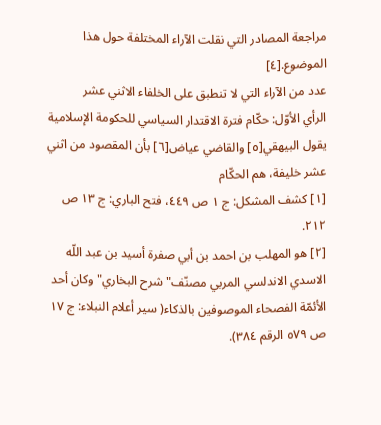مراجعة المصادر التي نقلت الآراء المختلفة حول هذا الموضوع.[٤]
عدد من الآراء التي لا تنطبق على الخلفاء الاثني عشر
الرأي الأوّل: حكّام فترة الاقتدار السياسي للحكومة الإسلامية
يقول البيهقي[٥] والقاضي عياض[٦] بأن المقصود من اثني عشر خليفة، هم الحكّام
[١] كشف المشكل: ج ١ ص ٤٤٩، فتح الباري: ج ١٣ ص ٢١٢.
[٢] هو المهلب بن احمد بن أبي صفرة أسيد بن عبد اللّه الاسدي الاندلسي المربي مصنّف" شرح البخاري" وكان أحد الأئمّة الفصحاء الموصوفين بالذكاء( سير أعلام النبلاء: ج ١٧ ص ٥٧٩ الرقم ٣٨٤).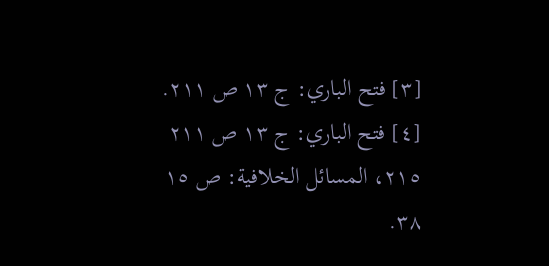[٣] فتح الباري: ج ١٣ ص ٢١١.
[٤] فتح الباري: ج ١٣ ص ٢١١ ٢١٥، المسائل الخلافية: ص ١٥ ٣٨.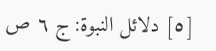[٥] دلائل النبوة: ج ٦ ص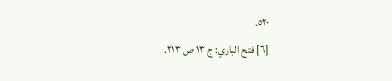٥٢٠.
[٦] فتح الباري: ج ١٣ ص ٢١٣.